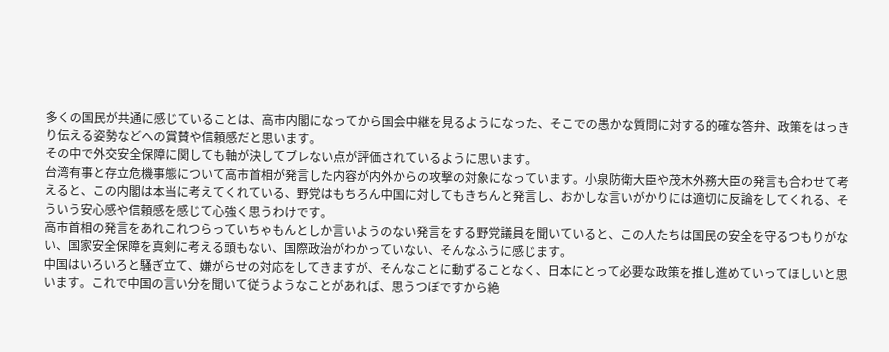多くの国民が共通に感じていることは、高市内閣になってから国会中継を見るようになった、そこでの愚かな質問に対する的確な答弁、政策をはっきり伝える姿勢などへの賞賛や信頼感だと思います。
その中で外交安全保障に関しても軸が決してブレない点が評価されているように思います。
台湾有事と存立危機事態について高市首相が発言した内容が内外からの攻撃の対象になっています。小泉防衛大臣や茂木外務大臣の発言も合わせて考えると、この内閣は本当に考えてくれている、野党はもちろん中国に対してもきちんと発言し、おかしな言いがかりには適切に反論をしてくれる、そういう安心感や信頼感を感じて心強く思うわけです。
高市首相の発言をあれこれつらっていちゃもんとしか言いようのない発言をする野党議員を聞いていると、この人たちは国民の安全を守るつもりがない、国家安全保障を真剣に考える頭もない、国際政治がわかっていない、そんなふうに感じます。
中国はいろいろと騒ぎ立て、嫌がらせの対応をしてきますが、そんなことに動ずることなく、日本にとって必要な政策を推し進めていってほしいと思います。これで中国の言い分を聞いて従うようなことがあれば、思うつぼですから絶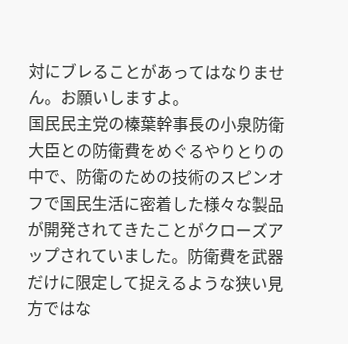対にブレることがあってはなりません。お願いしますよ。
国民民主党の榛葉幹事長の小泉防衛大臣との防衛費をめぐるやりとりの中で、防衛のための技術のスピンオフで国民生活に密着した様々な製品が開発されてきたことがクローズアップされていました。防衛費を武器だけに限定して捉えるような狭い見方ではな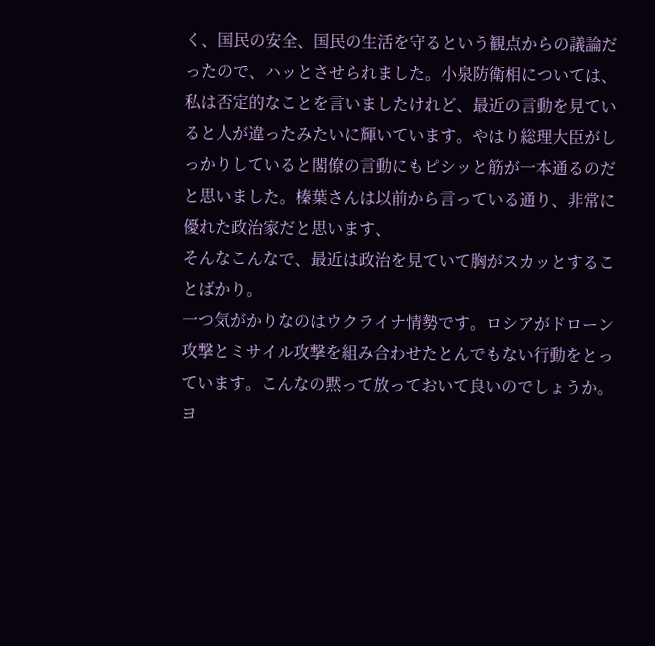く、国民の安全、国民の生活を守るという観点からの議論だったので、ハッとさせられました。小泉防衛相については、私は否定的なことを言いましたけれど、最近の言動を見ていると人が違ったみたいに輝いています。やはり総理大臣がしっかりしていると閣僚の言動にもピシッと筋が一本通るのだと思いました。榛葉さんは以前から言っている通り、非常に優れた政治家だと思います、
そんなこんなで、最近は政治を見ていて胸がスカッとすることばかり。
一つ気がかりなのはウクライナ情勢です。ロシアがドローン攻撃とミサイル攻撃を組み合わせたとんでもない行動をとっています。こんなの黙って放っておいて良いのでしょうか。ヨ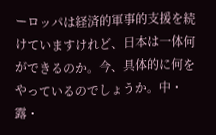ーロッパは経済的軍事的支援を続けていますけれど、日本は一体何ができるのか。今、具体的に何をやっているのでしょうか。中・露・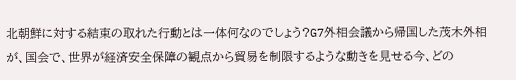北朝鮮に対する結束の取れた行動とは一体何なのでしょう?G7外相会議から帰国した茂木外相が、国会で、世界が経済安全保障の観点から貿易を制限するような動きを見せる今、どの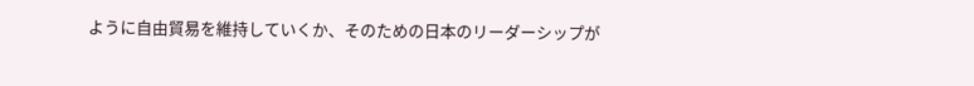ように自由貿易を維持していくか、そのための日本のリーダーシップが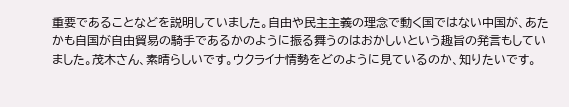重要であることなどを説明していました。自由や民主主義の理念で動く国ではない中国が、あたかも自国が自由貿易の騎手であるかのように振る舞うのはおかしいという趣旨の発言もしていました。茂木さん、素晴らしいです。ウクライナ情勢をどのように見ているのか、知りたいです。